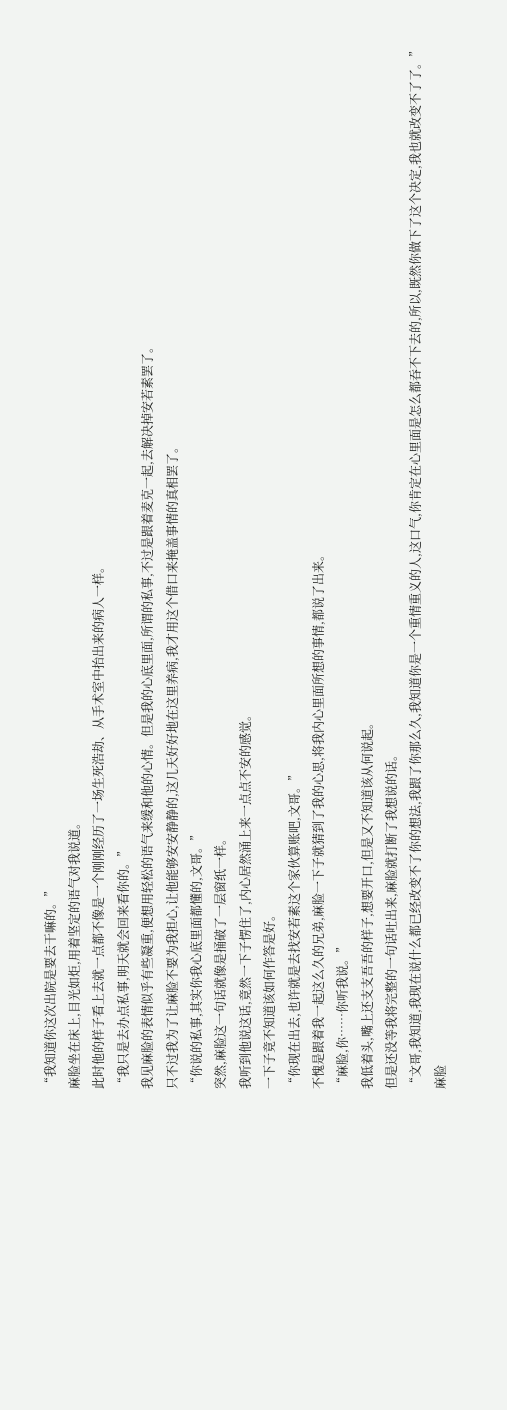“我知道你这次出院是要去干嘛的。”
麻脸坐在床上,目光如炬,用着坚定的语气对我说道。
此时他的样子看上去就一点都不像是一个刚刚经历了一场生死浩劫、从手术室中抬出来的病人一样。
“我只是去办点私事,明天就会回来看你的。”
我见麻脸的表情似乎有些凝重,便想用轻松的语气来缓和他的心情。但是我的心底里面,所谓的私事,不过是跟着麦克一起,去解决掉安若素罢了。
只不过我为了让麻脸不要为我担心,让他能够安安静静的,这几天好好地在这里养病,我才用这个借口来掩盖事情的真相罢了。
“你说的私事,其实你我心底里面都懂的,文哥。”
突然,麻脸这一句话就像是捅破了一层窗纸一样。
我听到他说这话,竟然一下子愣住了,内心居然涌上来一点点不安的感觉。
一下子竟不知道该如何作答是好。
“你现在出去,也许就是去找安若素这个家伙算账吧,文哥。”
不愧是跟着我一起这么久的兄弟,麻脸一下子就猜到了我的心思,将我内心里面所想的事情,都说了出来。
“麻脸,你……你听我说。”
我低着头,嘴上还支支吾吾的样子,想要开口,但是又不知道该从何说起。
但是还没等我将完整的一句话吐出来,麻脸就打断了我想说的话。
“文哥,我知道,我现在说什么都已经改变不了你的想法,我跟了你那么久,我知道你是一个重情重义的人,这口气,你肯定在心里面是怎么都吞不下去的,所以,既然你做下了这个决定,我也就改变不了了。”
麻脸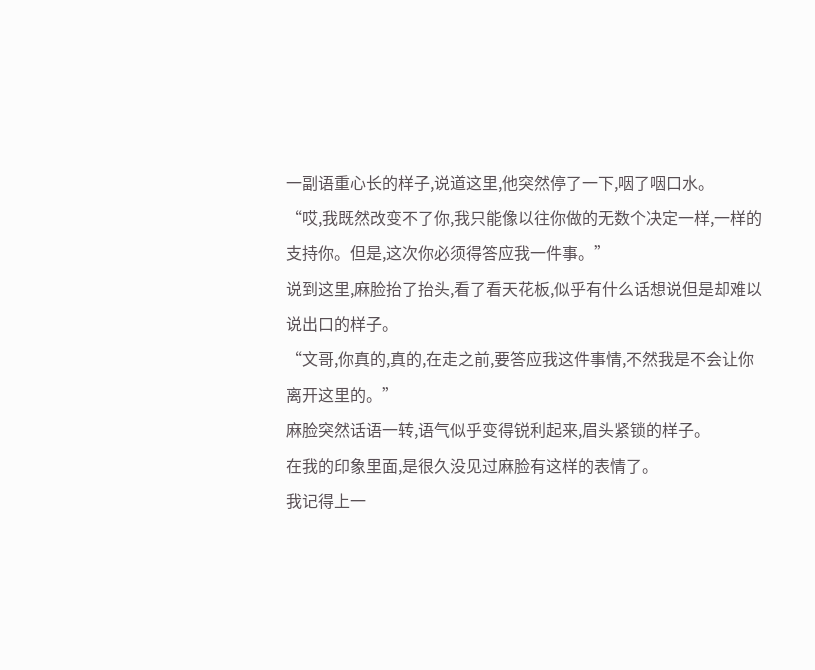一副语重心长的样子,说道这里,他突然停了一下,咽了咽口水。
“哎,我既然改变不了你,我只能像以往你做的无数个决定一样,一样的支持你。但是,这次你必须得答应我一件事。”
说到这里,麻脸抬了抬头,看了看天花板,似乎有什么话想说但是却难以说出口的样子。
“文哥,你真的,真的,在走之前,要答应我这件事情,不然我是不会让你离开这里的。”
麻脸突然话语一转,语气似乎变得锐利起来,眉头紧锁的样子。
在我的印象里面,是很久没见过麻脸有这样的表情了。
我记得上一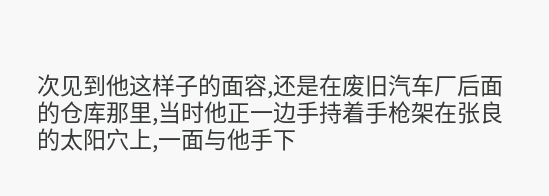次见到他这样子的面容,还是在废旧汽车厂后面的仓库那里,当时他正一边手持着手枪架在张良的太阳穴上,一面与他手下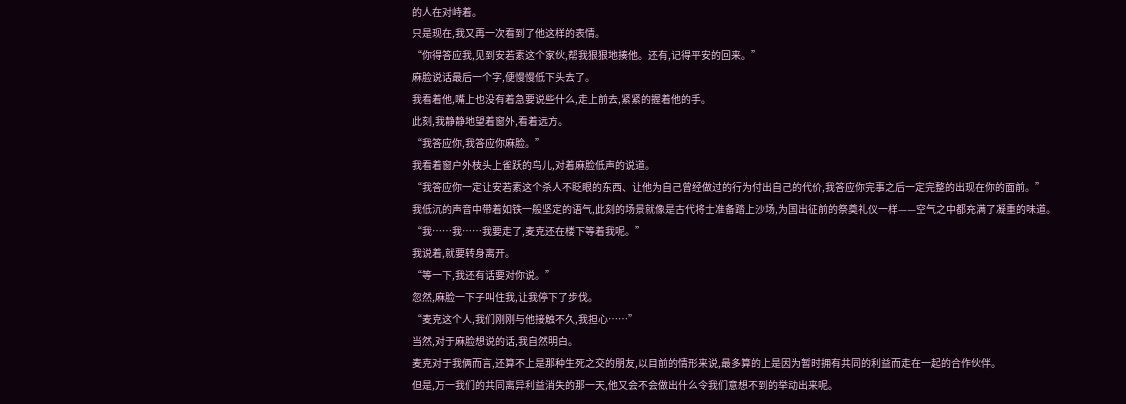的人在对峙着。
只是现在,我又再一次看到了他这样的表情。
“你得答应我,见到安若素这个家伙,帮我狠狠地揍他。还有,记得平安的回来。”
麻脸说话最后一个字,便慢慢低下头去了。
我看着他,嘴上也没有着急要说些什么,走上前去,紧紧的握着他的手。
此刻,我静静地望着窗外,看着远方。
“我答应你,我答应你麻脸。”
我看着窗户外枝头上雀跃的鸟儿,对着麻脸低声的说道。
“我答应你一定让安若素这个杀人不眨眼的东西、让他为自己曾经做过的行为付出自己的代价,我答应你完事之后一定完整的出现在你的面前。”
我低沉的声音中带着如铁一般坚定的语气,此刻的场景就像是古代将士准备踏上沙场,为国出征前的祭奠礼仪一样——空气之中都充满了凝重的味道。
“我……我……我要走了,麦克还在楼下等着我呢。”
我说着,就要转身离开。
“等一下,我还有话要对你说。”
忽然,麻脸一下子叫住我,让我停下了步伐。
“麦克这个人,我们刚刚与他接触不久,我担心……”
当然,对于麻脸想说的话,我自然明白。
麦克对于我俩而言,还算不上是那种生死之交的朋友,以目前的情形来说,最多算的上是因为暂时拥有共同的利益而走在一起的合作伙伴。
但是,万一我们的共同离异利益消失的那一天,他又会不会做出什么令我们意想不到的举动出来呢。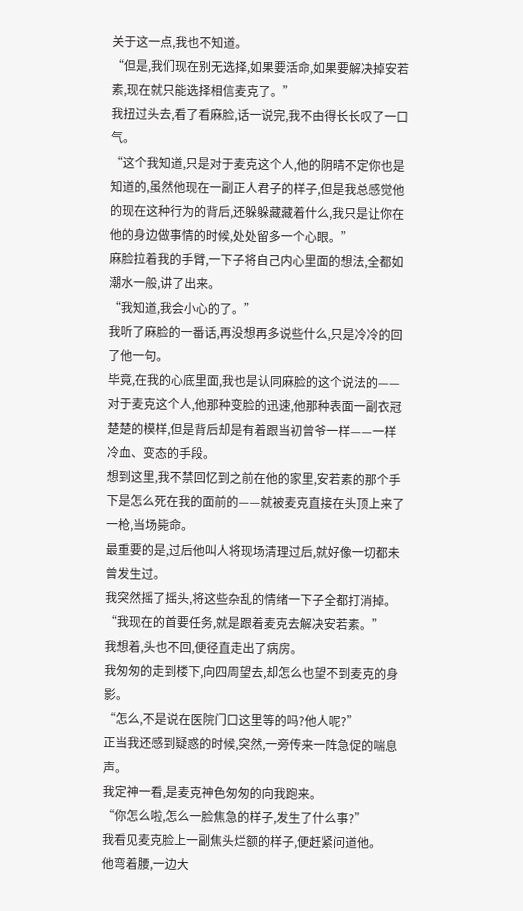关于这一点,我也不知道。
“但是,我们现在别无选择,如果要活命,如果要解决掉安若素,现在就只能选择相信麦克了。”
我扭过头去,看了看麻脸,话一说完,我不由得长长叹了一口气。
“这个我知道,只是对于麦克这个人,他的阴晴不定你也是知道的,虽然他现在一副正人君子的样子,但是我总感觉他的现在这种行为的背后,还躲躲藏藏着什么,我只是让你在他的身边做事情的时候,处处留多一个心眼。”
麻脸拉着我的手臂,一下子将自己内心里面的想法,全都如潮水一般,讲了出来。
“我知道,我会小心的了。”
我听了麻脸的一番话,再没想再多说些什么,只是冷冷的回了他一句。
毕竟,在我的心底里面,我也是认同麻脸的这个说法的——对于麦克这个人,他那种变脸的迅速,他那种表面一副衣冠楚楚的模样,但是背后却是有着跟当初曾爷一样——一样冷血、变态的手段。
想到这里,我不禁回忆到之前在他的家里,安若素的那个手下是怎么死在我的面前的——就被麦克直接在头顶上来了一枪,当场毙命。
最重要的是,过后他叫人将现场清理过后,就好像一切都未曾发生过。
我突然摇了摇头,将这些杂乱的情绪一下子全都打消掉。
“我现在的首要任务,就是跟着麦克去解决安若素。”
我想着,头也不回,便径直走出了病房。
我匆匆的走到楼下,向四周望去,却怎么也望不到麦克的身影。
“怎么,不是说在医院门口这里等的吗?他人呢?”
正当我还感到疑惑的时候,突然,一旁传来一阵急促的喘息声。
我定神一看,是麦克神色匆匆的向我跑来。
“你怎么啦,怎么一脸焦急的样子,发生了什么事?”
我看见麦克脸上一副焦头烂额的样子,便赶紧问道他。
他弯着腰,一边大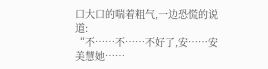口大口的喘着粗气,一边恐慌的说道:
“不……不……不好了,安……安美慧她……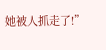她被人抓走了!”